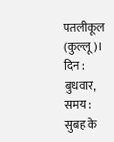पतलीकूल (कुल्लू)। दिन : बुधवार, समय : सुबह के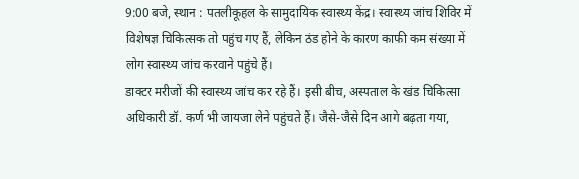9:00 बजे, स्थान : पतलीकूहल के सामुदायिक स्वास्थ्य केंद्र। स्वास्थ्य जांच शिविर में विशेषज्ञ चिकित्सक तो पहुंच गए हैं, लेकिन ठंड होने के कारण काफी कम संख्या में लोग स्वास्थ्य जांच करवाने पहुंचे हैं।
डाक्टर मरीजों की स्वास्थ्य जांच कर रहे हैं। इसी बीच, अस्पताल के खंड चिकित्सा अधिकारी डॉ. कर्ण भी जायजा लेने पहुंचते हैं। जैसे-जैसे दिन आगे बढ़ता गया,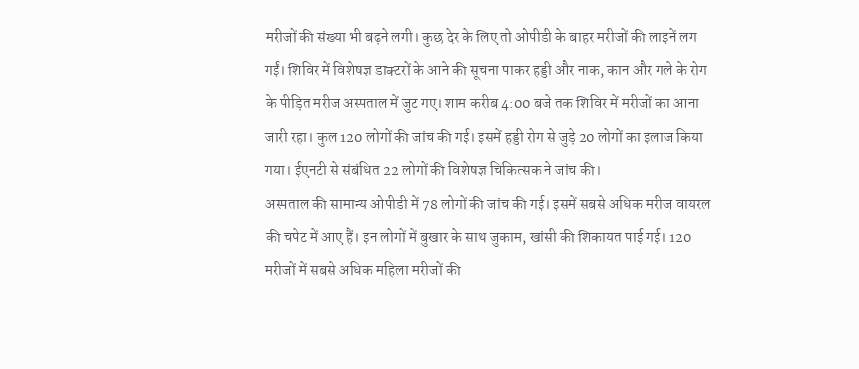मरीजों की संख्या भी बढ़ने लगी। कुछ देर के लिए तो ओपीडी के बाहर मरीजों की लाइनें लग गईं। शिविर में विशेषज्ञ डाक्टरों के आने की सूचना पाकर हड्डी और नाक, कान और गले के रोग के पीड़ित मरीज अस्पताल में जुट गए। शाम करीब 4:00 बजे तक शिविर में मरीजों का आना जारी रहा। कुल 120 लोगों की जांच की गई। इसमें हड्डी रोग से जुड़े 20 लोगों का इलाज किया गया। ईएनटी से संबंधित 22 लोगों की विशेषज्ञ चिकित्सक ने जांच की।
अस्पताल की सामान्य ओपीडी में 78 लोगों की जांच की गई। इसमें सबसे अधिक मरीज वायरल की चपेट में आए हैं। इन लोगों में बुखार के साथ जुकाम, खांसी की शिकायत पाई गई। 120 मरीजों में सबसे अधिक महिला मरीजों की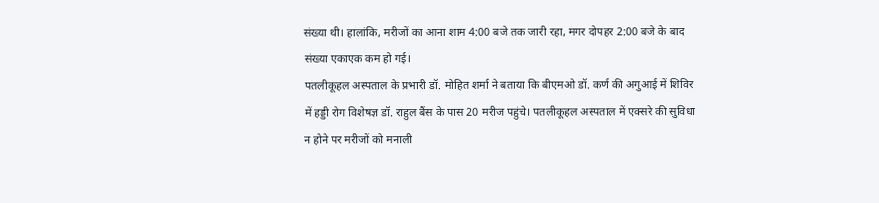संख्या थी। हालांकि, मरीजों का आना शाम 4:00 बजे तक जारी रहा, मगर दोपहर 2:00 बजे के बाद संख्या एकाएक कम हो गई।
पतलीकूहल अस्पताल के प्रभारी डॉ. मोहित शर्मा ने बताया कि बीएमओ डॉ. कर्ण की अगुआई में शिविर में हड्डी रोग विशेषज्ञ डॉ. राहुल बैंस के पास 20 मरीज पहुंचे। पतलीकूहल अस्पताल में एक्सरे की सुविधा न होने पर मरीजों को मनाली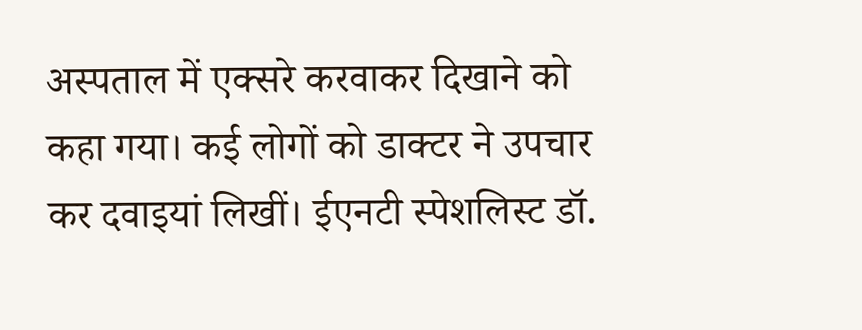अस्पताल में एक्सरे करवाकर दिखाने को कहा गया। कई लोगों को डाक्टर ने उपचार कर दवाइयां लिखीं। ईएनटी स्पेशलिस्ट डॉ.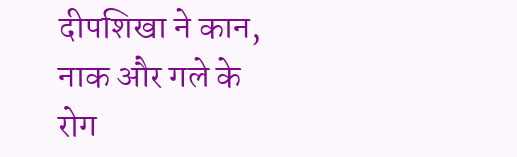दीपशिखा ने कान, नाक और गले के रोग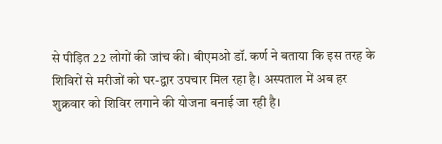से पीड़ित 22 लोगों की जांच की। बीएमओ डॉ. कर्ण ने बताया कि इस तरह के शिविरों से मरीजों को घर-द्वार उपचार मिल रहा है। अस्पताल में अब हर शुक्रवार को शिविर लगाने की योजना बनाई जा रही है।